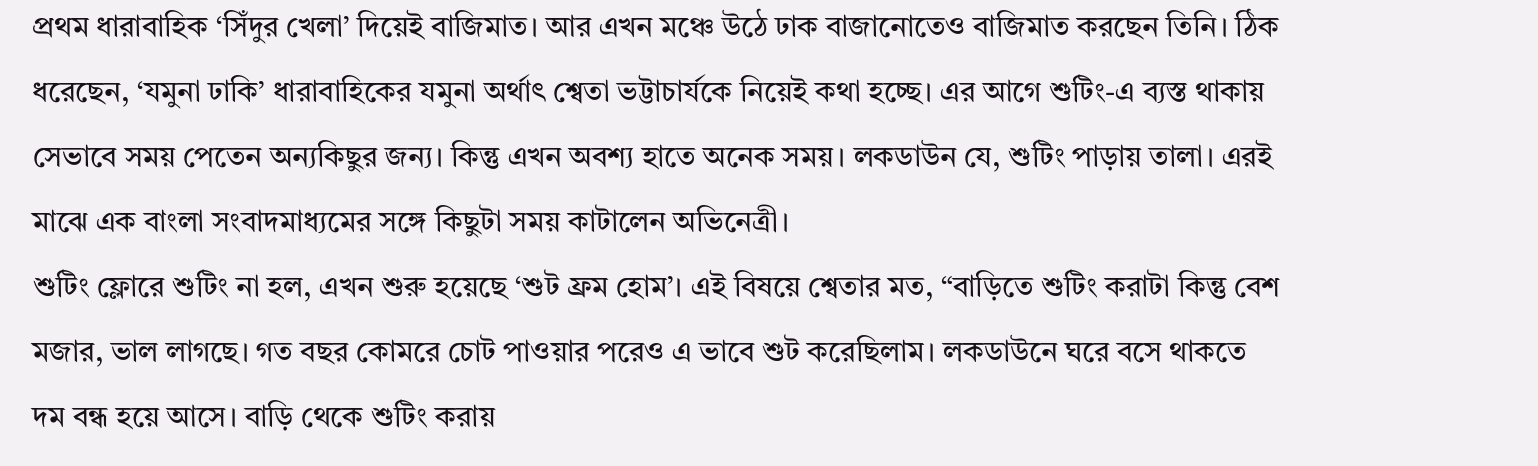প্রথম ধারাবাহিক ‘সিঁদুর খেলা’ দিয়েই বাজিমাত। আর এখন মঞ্চে উঠে ঢাক বাজানোতেও বাজিমাত করছেন তিনি। ঠিক ধরেছেন, ‘যমুনা ঢাকি’ ধারাবাহিকের যমুনা অর্থাৎ শ্বেতা ভট্টাচার্যকে নিয়েই কথা হচ্ছে। এর আগে শুটিং-এ ব্যস্ত থাকায় সেভাবে সময় পেতেন অন্যকিছুর জন্য। কিন্তু এখন অবশ্য হাতে অনেক সময়। লকডাউন যে, শুটিং পাড়ায় তালা। এরই মাঝে এক বাংলা সংবাদমাধ্যমের সঙ্গে কিছুটা সময় কাটালেন অভিনেত্রী।
শুটিং ফ্লোরে শুটিং না হল, এখন শুরু হয়েছে ‘শুট ফ্রম হোম’। এই বিষয়ে শ্বেতার মত, “বাড়িতে শুটিং করাটা কিন্তু বেশ মজার, ভাল লাগছে। গত বছর কোমরে চোট পাওয়ার পরেও এ ভাবে শুট করেছিলাম। লকডাউনে ঘরে বসে থাকতে দম বন্ধ হয়ে আসে। বাড়ি থেকে শুটিং করায়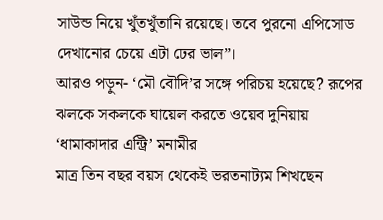সাউন্ড নিয়ে খুঁতখুঁতানি রয়েছে। তবে পুরনো এপিসোড দেখানোর চেয়ে এটা ঢের ভাল”।
আরও পড়ুন- ‘মৌ বৌদি’র সঙ্গে পরিচয় হয়েছে? রূপের ঝলকে সকলকে ঘায়েল করতে ওয়েব দুনিয়ায় ‘ধামাকাদার এন্ট্রি’ মনামীর
মাত্র তিন বছর বয়স থেকেই ভরতনাট্যম শিখছেন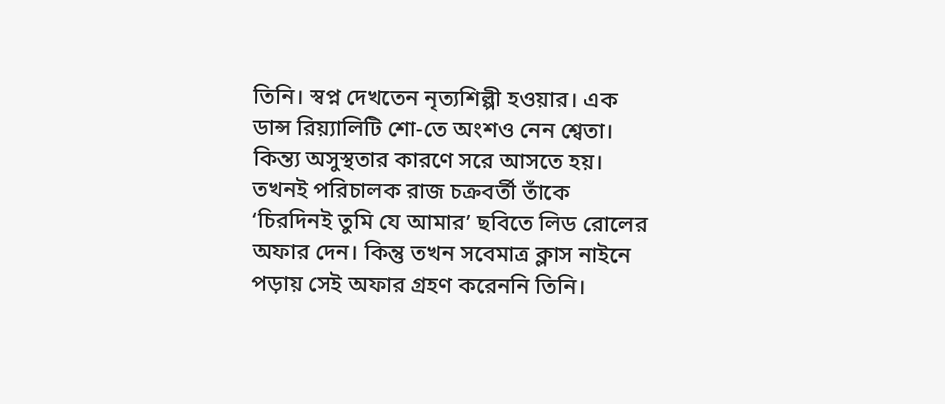তিনি। স্বপ্ন দেখতেন নৃত্যশিল্পী হওয়ার। এক ডান্স রিয়্যালিটি শো-তে অংশও নেন শ্বেতা। কিন্ত্য অসুস্থতার কারণে সরে আসতে হয়।
তখনই পরিচালক রাজ চক্রবর্তী তাঁকে ‘চিরদিনই তুমি যে আমার’ ছবিতে লিড রোলের অফার দেন। কিন্তু তখন সবেমাত্র ক্লাস নাইনে পড়ায় সেই অফার গ্রহণ করেননি তিনি।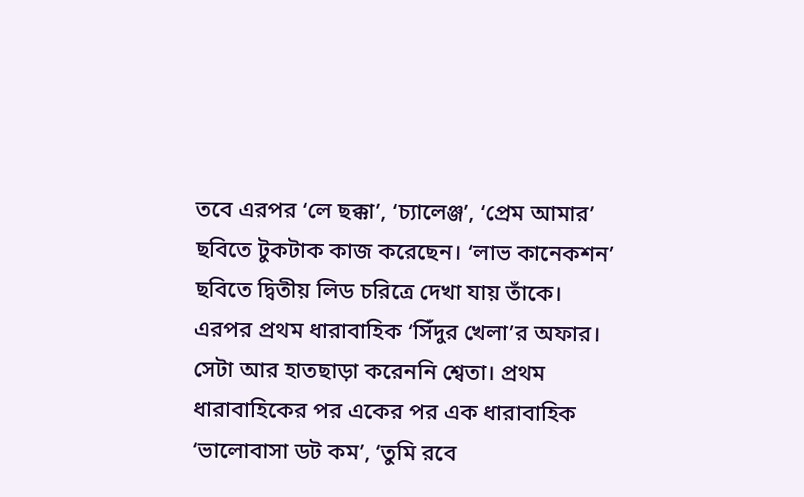তবে এরপর ‘লে ছক্কা’, ‘চ্যালেঞ্জ’, ‘প্রেম আমার’ ছবিতে টুকটাক কাজ করেছেন। ‘লাভ কানেকশন’ ছবিতে দ্বিতীয় লিড চরিত্রে দেখা যায় তাঁকে।
এরপর প্রথম ধারাবাহিক ‘সিঁদুর খেলা’র অফার। সেটা আর হাতছাড়া করেননি শ্বেতা। প্রথম ধারাবাহিকের পর একের পর এক ধারাবাহিক ‘ভালোবাসা ডট কম’, ‘তুমি রবে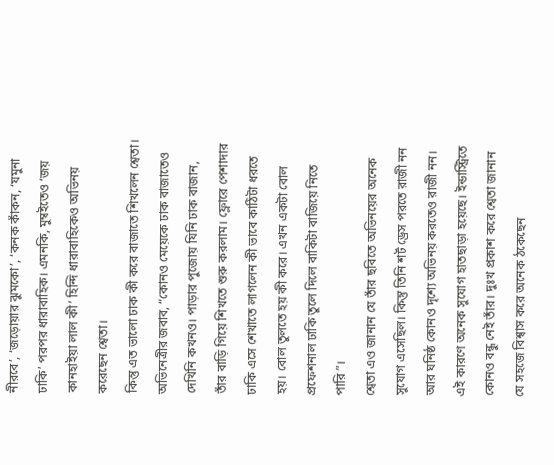নীরবে’, ‘জড়োয়ার ঝুমকো’, ‘কনক কাঁকন, ‘যমুনা ঢাকি’ পরপর ধারাবাহিক। এমনকি, মুম্বইতেও ‘জয় কানহাইয়া লাল কী’ হিন্দি ধারাবাহিকেও অভিনয় করেছেন শ্বেতা।
কিন্তু এত ভালো ঢাক কী করে বাজাতে শিখলেন শ্বেতা। অভিনেত্রীর জবাব, “কোনও মেয়েকে ঢাক বাজাতেও দেখিনি কখনও। পাড়ার পুজোয় যিনি ঢাক বাজান, তাঁর বাড়ি গিয়ে শিখতে শুরু করলাম। ফ্লোরে পেশাদার ঢাকি এসে শেখাতে লাগলেন কী ভাবে কাঠিটা ধরতে হয়। বোল তুলতে হয় কী করে। এখন একটা বোল প্রফেশনাল ঢাকি তুলে দিলে বাকিটা বাজিয়ে নিতে পারি”।
শ্বেতা এও জানান যে তাঁর ছবিতে অভিনয়ের অনেক সুযোগ এসেছিল। কিন্তু তিনি শর্ট ড্রেস পরতে রাজী নন আর ঘনিষ্ঠ কোনও দৃশ্যে অভিনয় করতেও রাজী নন। এই কারণে অনেক সুযোগ হাতছাড়া হয়েছে। ইন্ডাস্ট্রিতে কোনও বন্ধু নেই তাঁর। দুঃখ প্রকাশ করে শ্বেতা জানান যে সহজে বিশ্বাস করে অনেক ঠকেছেন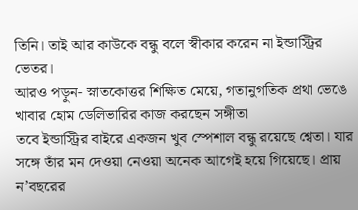তিনি। তাই আর কাউকে বন্ধু বলে স্বীকার করেন না ইন্ডাস্ট্রির ভেতর।
আরও পড়ুন- স্নাতকোত্তর শিক্ষিত মেয়ে, গতানুগতিক প্রথা ভেঙে খাবার হোম ডেলিভারির কাজ করছেন সঙ্গীতা
তবে ইন্ডাস্ট্রির বাইরে একজন খুব স্পেশাল বন্ধু রয়েছে শ্বেতা। যার সঙ্গে তাঁর মন দেওয়া নেওয়া অনেক আগেই হয়ে গিয়েছে। প্রায় ন’বছরের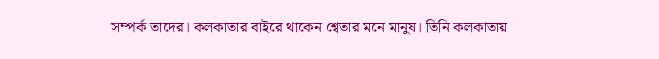সম্পর্ক তাদের। কলকাতার বাইরে থাকেন শ্বেতার মনে মানুষ। তিনি কলকাতায়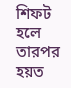শিফট হলে তারপর হয়ত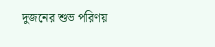দুজনের শুভ পরিণয়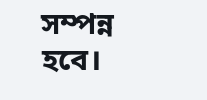সম্পন্ন হবে।